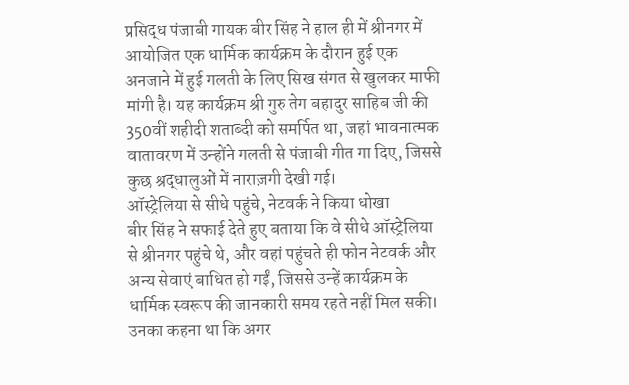प्रसिद्ध पंजाबी गायक बीर सिंह ने हाल ही में श्रीनगर में आयोजित एक धार्मिक कार्यक्रम के दौरान हुई एक अनजाने में हुई गलती के लिए सिख संगत से खुलकर माफी मांगी है। यह कार्यक्रम श्री गुरु तेग बहादुर साहिब जी की 350वीं शहीदी शताब्दी को समर्पित था, जहां भावनात्मक वातावरण में उन्होंने गलती से पंजाबी गीत गा दिए, जिससे कुछ श्रद्धालुओं में नाराज़गी देखी गई।
ऑस्ट्रेलिया से सीधे पहुंचे, नेटवर्क ने किया धोखा
बीर सिंह ने सफाई देते हुए बताया कि वे सीधे ऑस्ट्रेलिया से श्रीनगर पहुंचे थे, और वहां पहुंचते ही फोन नेटवर्क और अन्य सेवाएं बाधित हो गईं, जिससे उन्हें कार्यक्रम के धार्मिक स्वरूप की जानकारी समय रहते नहीं मिल सकी। उनका कहना था कि अगर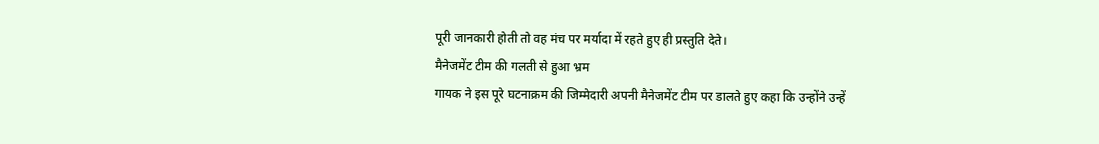पूरी जानकारी होती तो वह मंच पर मर्यादा में रहते हुए ही प्रस्तुति देते।
मैनेजमेंट टीम की गलती से हुआ भ्रम
गायक ने इस पूरे घटनाक्रम की जिम्मेदारी अपनी मैनेजमेंट टीम पर डालते हुए कहा कि उन्होंने उन्हें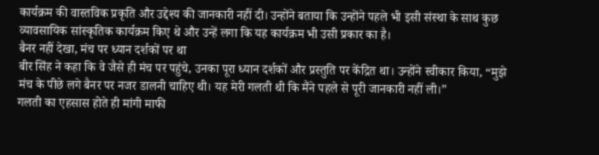कार्यक्रम की वास्तविक प्रकृति और उद्देश्य की जानकारी नहीं दी। उन्होंने बताया कि उन्होंने पहले भी इसी संस्था के साथ कुछ व्यावसायिक सांस्कृतिक कार्यक्रम किए थे और उन्हें लगा कि यह कार्यक्रम भी उसी प्रकार का है।
बैनर नहीं देखा, मंच पर ध्यान दर्शकों पर था
बीर सिंह ने कहा कि वे जैसे ही मंच पर पहुंचे, उनका पूरा ध्यान दर्शकों और प्रस्तुति पर केंद्रित था। उन्होंने स्वीकार किया, “मुझे मंच के पीछे लगे बैनर पर नजर डालनी चाहिए थी। यह मेरी गलती थी कि मैंने पहले से पूरी जानकारी नहीं ली।”
गलती का एहसास होते ही मांगी माफी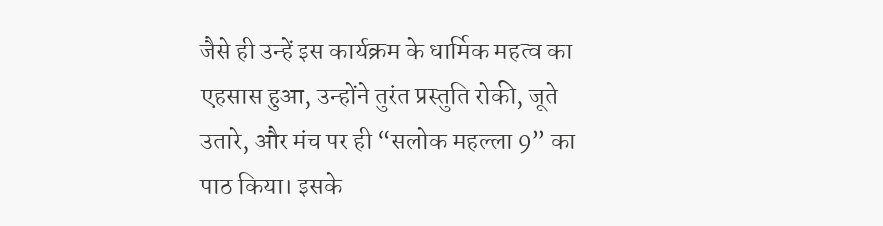जैसे ही उन्हें इस कार्यक्रम के धार्मिक महत्व का एहसास हुआ, उन्होंने तुरंत प्रस्तुति रोकी, जूते उतारे, और मंच पर ही “सलोक महल्ला 9” का पाठ किया। इसके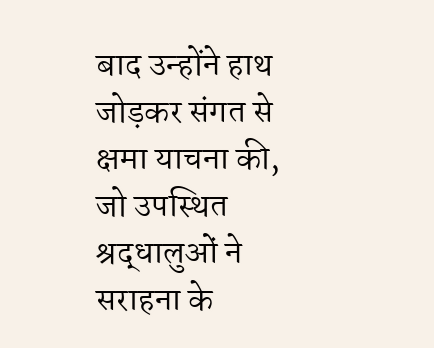बाद उन्होंने हाथ जोड़कर संगत से क्षमा याचना की, जो उपस्थित श्रद्धालुओं ने सराहना के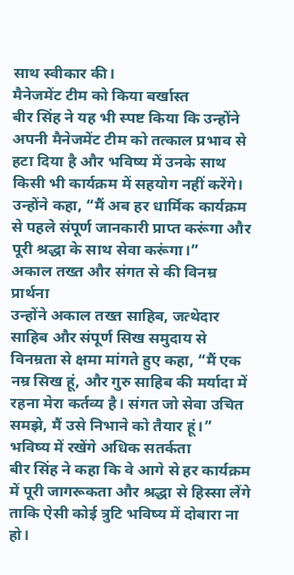साथ स्वीकार की।
मैनेजमेंट टीम को किया बर्खास्त
बीर सिंह ने यह भी स्पष्ट किया कि उन्होंने अपनी मैनेजमेंट टीम को तत्काल प्रभाव से हटा दिया है और भविष्य में उनके साथ किसी भी कार्यक्रम में सहयोग नहीं करेंगे। उन्होंने कहा, “मैं अब हर धार्मिक कार्यक्रम से पहले संपूर्ण जानकारी प्राप्त करूंगा और पूरी श्रद्धा के साथ सेवा करूंगा।”
अकाल तख्त और संगत से की विनम्र प्रार्थना
उन्होंने अकाल तख्त साहिब, जत्थेदार साहिब और संपूर्ण सिख समुदाय से विनम्रता से क्षमा मांगते हुए कहा, “मैं एक नम्र सिख हूं, और गुरु साहिब की मर्यादा में रहना मेरा कर्तव्य है। संगत जो सेवा उचित समझे, मैं उसे निभाने को तैयार हूं।”
भविष्य में रखेंगे अधिक सतर्कता
बीर सिंह ने कहा कि वे आगे से हर कार्यक्रम में पूरी जागरूकता और श्रद्धा से हिस्सा लेंगे ताकि ऐसी कोई त्रुटि भविष्य में दोबारा ना हो।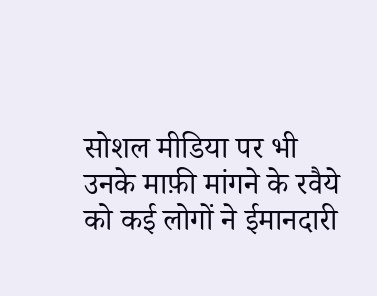सोशल मीडिया पर भी उनके माफ़ी मांगने के रवैये को कई लोगों ने ईमानदारी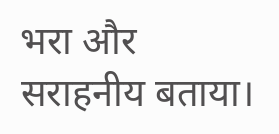भरा और सराहनीय बताया।